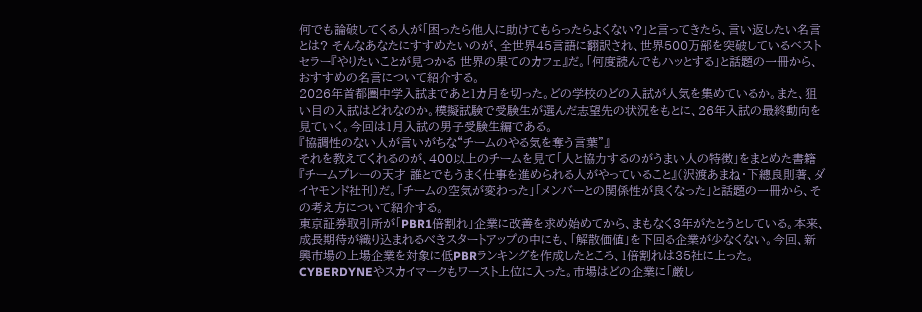何でも論破してくる人が「困ったら他人に助けてもらったらよくない?」と言ってきたら、言い返したい名言とは? そんなあなたにすすめたいのが、全世界45言語に翻訳され、世界500万部を突破しているベストセラー『やりたいことが見つかる 世界の果てのカフェ』だ。「何度読んでもハッとする」と話題の一冊から、おすすめの名言について紹介する。
2026年首都圏中学入試まであと1カ月を切った。どの学校のどの入試が人気を集めているか。また、狙い目の入試はどれなのか。模擬試験で受験生が選んだ志望先の状況をもとに、26年入試の最終動向を見ていく。今回は1月入試の男子受験生編である。
『協調性のない人が言いがちな“チームのやる気を奪う言葉”』
それを教えてくれるのが、400以上のチームを見て「人と協力するのがうまい人の特徴」をまとめた書籍『チームプレーの天才 誰とでもうまく仕事を進められる人がやっていること』(沢渡あまね・下總良則著、ダイヤモンド社刊)だ。「チームの空気が変わった」「メンバーとの関係性が良くなった」と話題の一冊から、その考え方について紹介する。
東京証券取引所が「PBR1倍割れ」企業に改善を求め始めてから、まもなく3年がたとうとしている。本来、成長期待が織り込まれるべきスタートアップの中にも、「解散価値」を下回る企業が少なくない。今回、新興市場の上場企業を対象に低PBRランキングを作成したところ、1倍割れは35社に上った。CYBERDYNEやスカイマークもワースト上位に入った。市場はどの企業に「厳し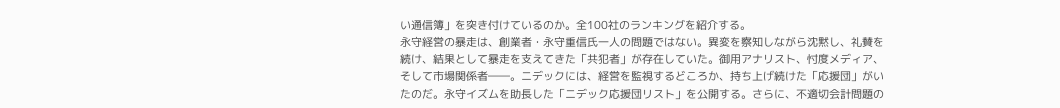い通信簿」を突き付けているのか。全100社のランキングを紹介する。
永守経営の暴走は、創業者・永守重信氏一人の問題ではない。異変を察知しながら沈黙し、礼賛を続け、結果として暴走を支えてきた「共犯者」が存在していた。御用アナリスト、忖度メディア、そして市場関係者――。ニデックには、経営を監視するどころか、持ち上げ続けた「応援団」がいたのだ。永守イズムを助長した「ニデック応援団リスト」を公開する。さらに、不適切会計問題の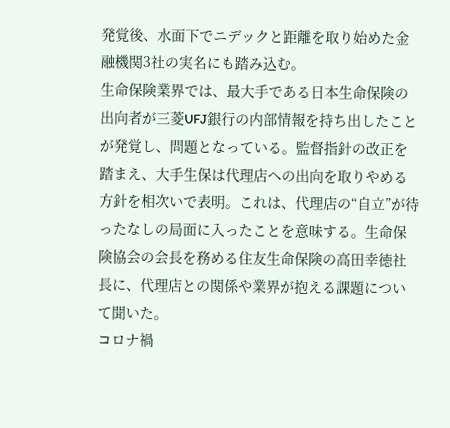発覚後、水面下でニデックと距離を取り始めた金融機関3社の実名にも踏み込む。
生命保険業界では、最大手である日本生命保険の出向者が三菱UFJ銀行の内部情報を持ち出したことが発覚し、問題となっている。監督指針の改正を踏まえ、大手生保は代理店への出向を取りやめる方針を相次いで表明。これは、代理店の“自立”が待ったなしの局面に入ったことを意味する。生命保険協会の会長を務める住友生命保険の高田幸徳社長に、代理店との関係や業界が抱える課題について聞いた。
コロナ禍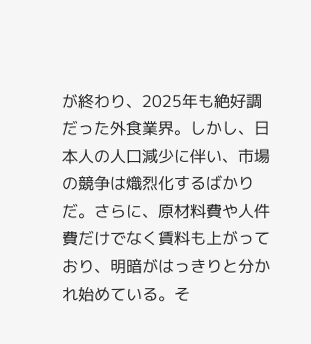が終わり、2025年も絶好調だった外食業界。しかし、日本人の人口減少に伴い、市場の競争は熾烈化するばかりだ。さらに、原材料費や人件費だけでなく賃料も上がっており、明暗がはっきりと分かれ始めている。そ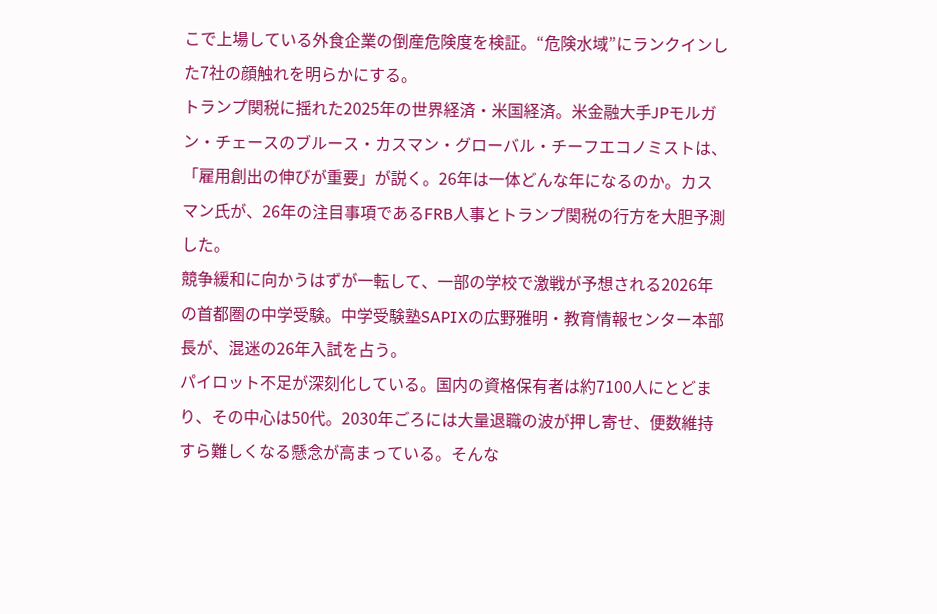こで上場している外食企業の倒産危険度を検証。“危険水域”にランクインした7社の顔触れを明らかにする。
トランプ関税に揺れた2025年の世界経済・米国経済。米金融大手JPモルガン・チェースのブルース・カスマン・グローバル・チーフエコノミストは、「雇用創出の伸びが重要」が説く。26年は一体どんな年になるのか。カスマン氏が、26年の注目事項であるFRB人事とトランプ関税の行方を大胆予測した。
競争緩和に向かうはずが一転して、一部の学校で激戦が予想される2026年の首都圏の中学受験。中学受験塾SAPIXの広野雅明・教育情報センター本部長が、混迷の26年入試を占う。
パイロット不足が深刻化している。国内の資格保有者は約7100人にとどまり、その中心は50代。2030年ごろには大量退職の波が押し寄せ、便数維持すら難しくなる懸念が高まっている。そんな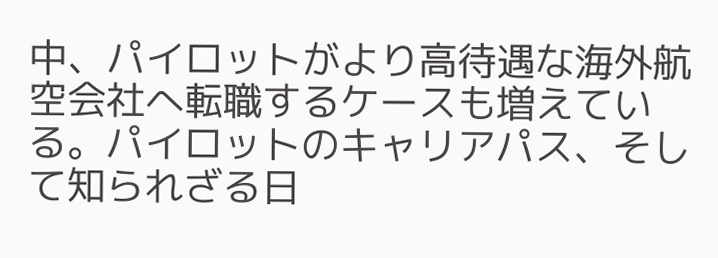中、パイロットがより高待遇な海外航空会社へ転職するケースも増えている。パイロットのキャリアパス、そして知られざる日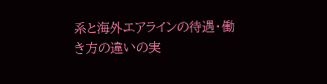系と海外エアラインの待遇・働き方の違いの実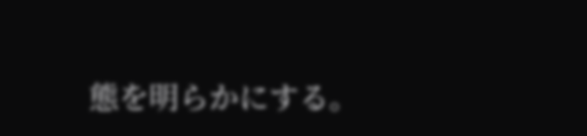態を明らかにする。